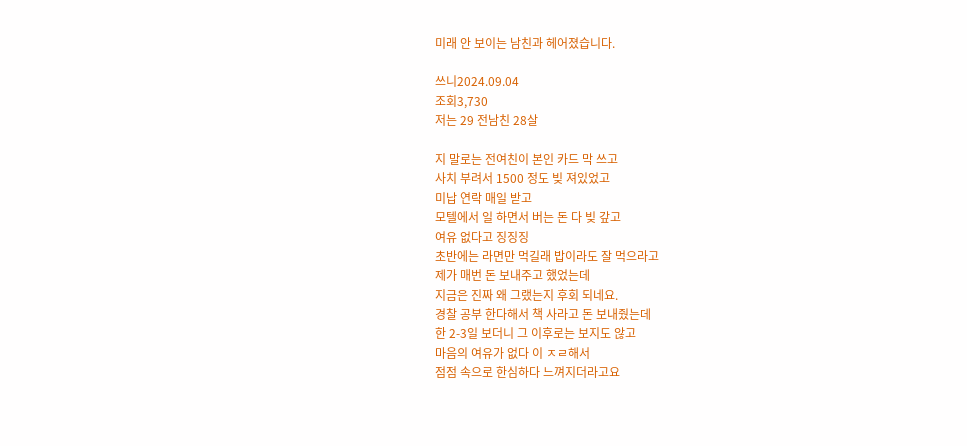미래 안 보이는 남친과 헤어졌습니다.

쓰니2024.09.04
조회3,730
저는 29 전남친 28살

지 말로는 전여친이 본인 카드 막 쓰고
사치 부려서 1500 정도 빚 져있었고
미납 연락 매일 받고
모텔에서 일 하면서 버는 돈 다 빚 갚고
여유 없다고 징징징
초반에는 라면만 먹길래 밥이라도 잘 먹으라고
제가 매번 돈 보내주고 했었는데
지금은 진짜 왜 그랬는지 후회 되네요.
경찰 공부 한다해서 책 사라고 돈 보내줬는데
한 2-3일 보더니 그 이후로는 보지도 않고
마음의 여유가 없다 이 ㅈㄹ해서
점점 속으로 한심하다 느껴지더라고요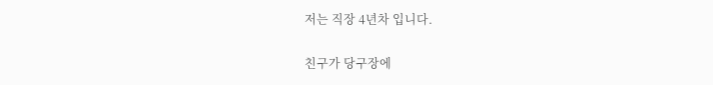저는 직장 4년차 입니다.

친구가 당구장에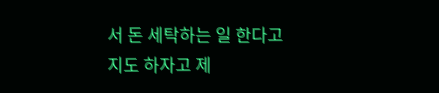서 돈 세탁하는 일 한다고
지도 하자고 제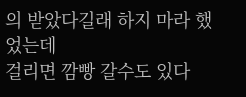의 받았다길래 하지 마라 했었는데
걸리면 깜빵 갈수도 있다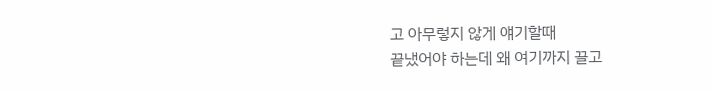고 아무렇지 않게 얘기할때
끝냈어야 하는데 왜 여기까지 끌고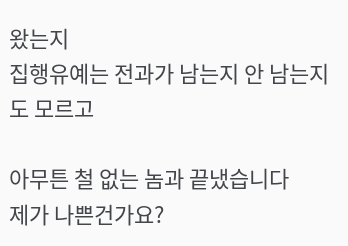왔는지
집행유예는 전과가 남는지 안 남는지도 모르고

아무튼 철 없는 놈과 끝냈습니다
제가 나쁜건가요?